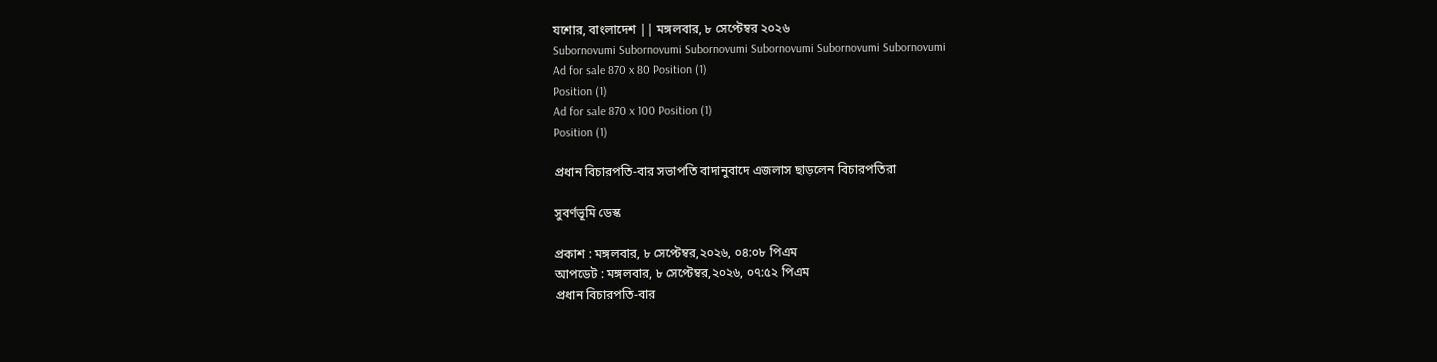যশোর, বাংলাদেশ || মঙ্গলবার, ৮ সেপ্টেম্বর ২০২৬
Subornovumi Subornovumi Subornovumi Subornovumi Subornovumi Subornovumi
Ad for sale 870 x 80 Position (1)
Position (1)
Ad for sale 870 x 100 Position (1)
Position (1)

প্রধান বিচারপতি-বার সভাপতি বাদানুবাদে এজলাস ছাড়লেন বিচারপতিরা

সুবর্ণভূমি ডেস্ক

প্রকাশ : মঙ্গলবার, ৮ সেপ্টেম্বর,২০২৬, ০৪:০৮ পিএম
আপডেট : মঙ্গলবার, ৮ সেপ্টেম্বর,২০২৬, ০৭:৫২ পিএম
প্রধান বিচারপতি-বার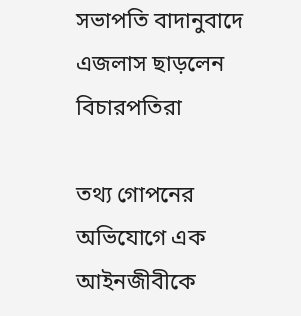সভাপতি বাদানুবাদে এজলাস ছাড়লেন বিচারপতিরা

তথ্য গোপনের অভিযোগে এক আইনজীবীকে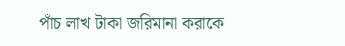পাঁচ লাখ টাকা জরিমানা করাকে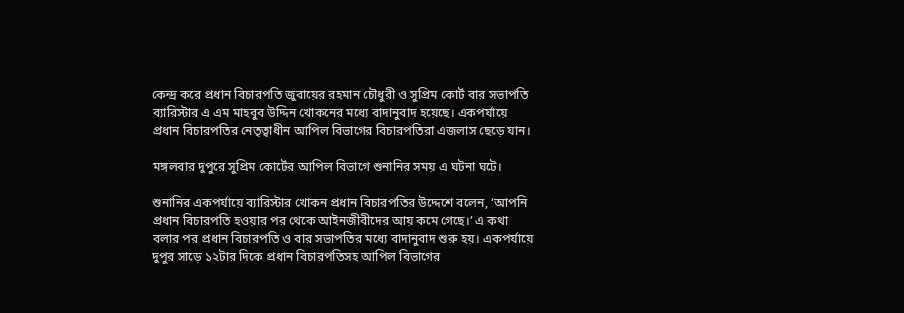কেন্দ্র করে প্রধান বিচারপতি জুবায়ের রহমান চৌধুরী ও সুপ্রিম কোর্ট বার সভাপতি ব্যারিস্টার এ এম মাহবুব উদ্দিন খোকনের মধ্যে বাদানুবাদ হয়েছে। একপর্যায়ে প্রধান বিচারপতির নেতৃত্বাধীন আপিল বিভাগের বিচারপতিরা এজলাস ছেড়ে যান।

মঙ্গলবার দুপুরে সুপ্রিম কোর্টের আপিল বিভাগে শুনানির সময় এ ঘটনা ঘটে।

শুনানির একপর্যায়ে ব্যারিস্টার খোকন প্রধান বিচারপতির উদ্দেশে বলেন, ‘আপনি প্রধান বিচারপতি হওয়ার পর থেকে আইনজীবীদের আয় কমে গেছে।’ এ কথা বলার পর প্রধান বিচারপতি ও বার সভাপতির মধ্যে বাদানুবাদ শুরু হয়। একপর্যায়ে দুপুর সাড়ে ১২টার দিকে প্রধান বিচারপতিসহ আপিল বিভাগের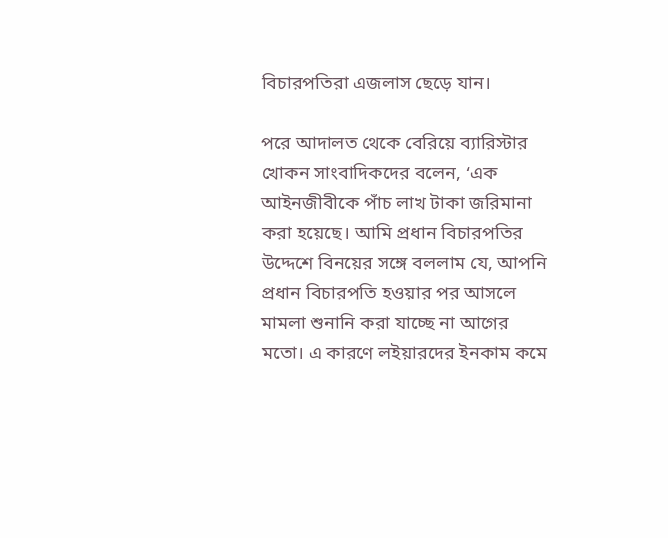বিচারপতিরা এজলাস ছেড়ে যান।

পরে আদালত থেকে বেরিয়ে ব্যারিস্টার খোকন সাংবাদিকদের বলেন, ‘এক আইনজীবীকে পাঁচ লাখ টাকা জরিমানা করা হয়েছে। আমি প্রধান বিচারপতির উদ্দেশে বিনয়ের সঙ্গে বললাম যে, আপনি প্রধান বিচারপতি হওয়ার পর আসলে মামলা শুনানি করা যাচ্ছে না আগের মতো। এ কারণে লইয়ারদের ইনকাম কমে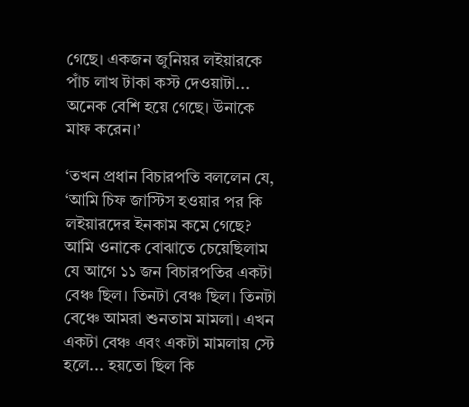গেছে। একজন জুনিয়র লইয়ারকে পাঁচ লাখ টাকা কস্ট দেওয়াটা... অনেক বেশি হয়ে গেছে। উনাকে মাফ করেন।’

‘তখন প্রধান বিচারপতি বললেন যে, ‘আমি চিফ জাস্টিস হওয়ার পর কি লইয়ারদের ইনকাম কমে গেছে? আমি ওনাকে বোঝাতে চেয়েছিলাম যে আগে ১১ জন বিচারপতির একটা বেঞ্চ ছিল। তিনটা বেঞ্চ ছিল। তিনটা বেঞ্চে আমরা শুনতাম মামলা। এখন একটা বেঞ্চ এবং একটা মামলায় স্টে হলে... হয়তো ছিল কি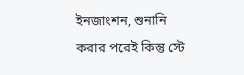ইনজাংশন, শুনানি করার পরেই কিন্তু স্টে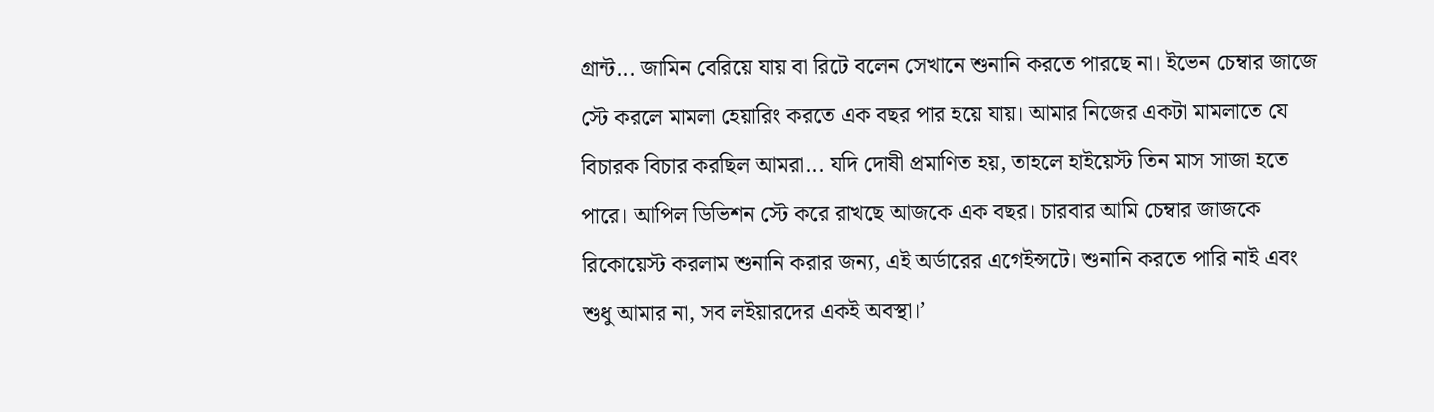গ্রান্ট... জামিন বেরিয়ে যায় বা রিটে বলেন সেখানে শুনানি করতে পারছে না। ইভেন চেম্বার জাজে স্টে করলে মামলা হেয়ারিং করতে এক বছর পার হয়ে যায়। আমার নিজের একটা মামলাতে যে বিচারক বিচার করছিল আমরা... যদি দোষী প্রমাণিত হয়, তাহলে হাইয়েস্ট তিন মাস সাজা হতে পারে। আপিল ডিভিশন স্টে করে রাখছে আজকে এক বছর। চারবার আমি চেম্বার জাজকে রিকোয়েস্ট করলাম শুনানি করার জন্য, এই অর্ডারের এগেইন্সটে। শুনানি করতে পারি নাই এবং শুধু আমার না, সব লইয়ারদের একই অবস্থা।’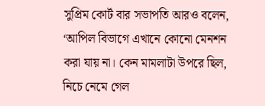সুপ্রিম কোর্ট বার সভাপতি আরও বলেন, ‘আপিল বিভাগে এখানে কোনো মেনশন করা যায় না। কেন মামলাটা উপরে ছিল, নিচে নেমে গেল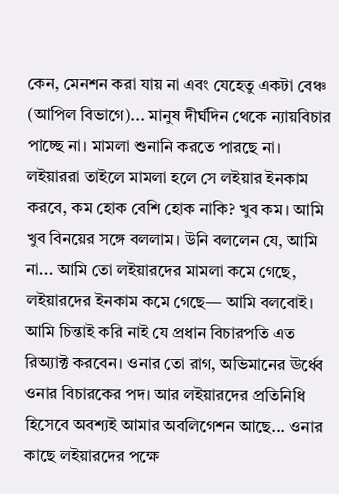কেন, মেনশন করা যায় না এবং যেহেতু একটা বেঞ্চ (আপিল বিভাগে)... মানুষ দীর্ঘদিন থেকে ন্যায়বিচার পাচ্ছে না। মামলা শুনানি করতে পারছে না। লইয়াররা তাইলে মামলা হলে সে লইয়ার ইনকাম করবে, কম হোক বেশি হোক নাকি? খুব কম। আমি খুব বিনয়ের সঙ্গে বললাম। উনি বললেন যে, আমি না... আমি তো লইয়ারদের মামলা কমে গেছে, লইয়ারদের ইনকাম কমে গেছে— আমি বলবোই। আমি চিন্তাই করি নাই যে প্রধান বিচারপতি এত রিঅ‍্যাক্ট করবেন। ওনার তো রাগ, অভিমানের ঊর্ধ্বে ওনার বিচারকের পদ। আর লইয়ারদের প্রতিনিধি হিসেবে অবশ্যই আমার অবলিগেশন আছে... ওনার কাছে লইয়ারদের পক্ষে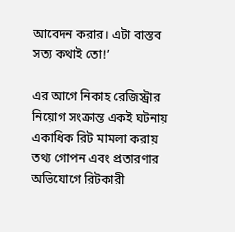আবেদন করার। এটা বাস্তব সত্য কথাই তো!’

এর আগে নিকাহ রেজিস্ট্রার নিয়োগ সংক্রান্ত একই ঘটনায় একাধিক রিট মামলা করায় তথ্য গোপন এবং প্রতারণার অভিযোগে রিটকারী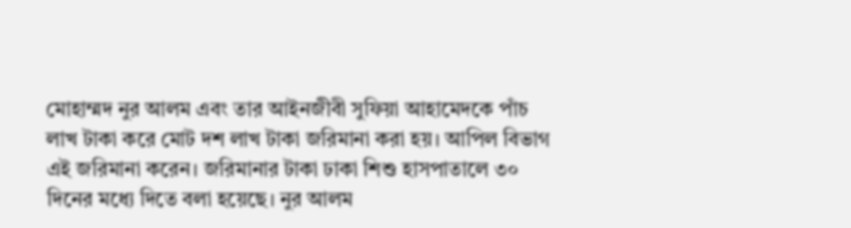মোহাম্মদ নুর আলম এবং তার আইনজীবী সুফিয়া আহামেদকে পাঁচ লাখ টাকা করে মোট দশ লাখ টাকা জরিমানা করা হয়। আপিল বিভাগ এই জরিমানা করেন। জরিমানার টাকা ঢাকা শিশু হাসপাতালে ৩০ দিনের মধ্যে দিতে বলা হয়েছে। নুর আলম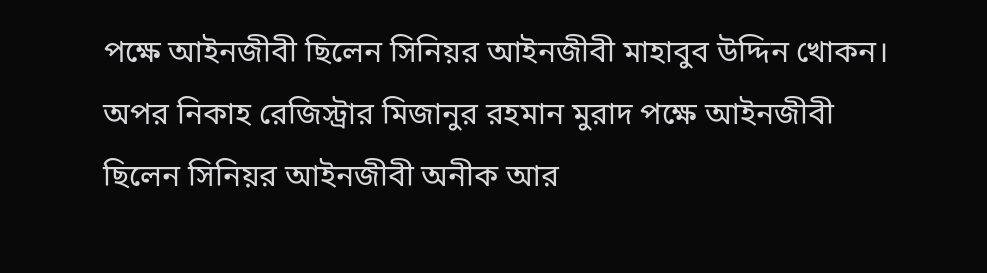পক্ষে আইনজীবী ছিলেন সিনিয়র আইনজীবী মাহাবুব উদ্দিন খোকন। অপর নিকাহ রেজিস্ট্রার মিজানুর রহমান মুরাদ পক্ষে আইনজীবী ছিলেন সিনিয়র আইনজীবী অনীক আর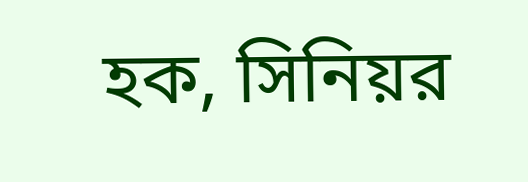হক, সিনিয়র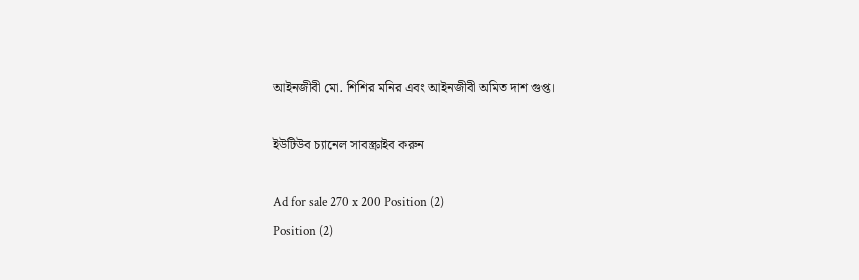আইনজীবী মো. শিশির মনির এবং আইনজীবী অমিত দাশ গুপ্ত।

ইউটিউব চ্যানেল সাবস্ক্রাইব করুন

Ad for sale 270 x 200 Position (2)
Position (2)